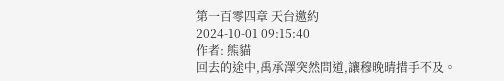第一百零四章 天台邀約
2024-10-01 09:15:40
作者: 熊貓
回去的途中,禹承澤突然問道,讓穆晚晴措手不及。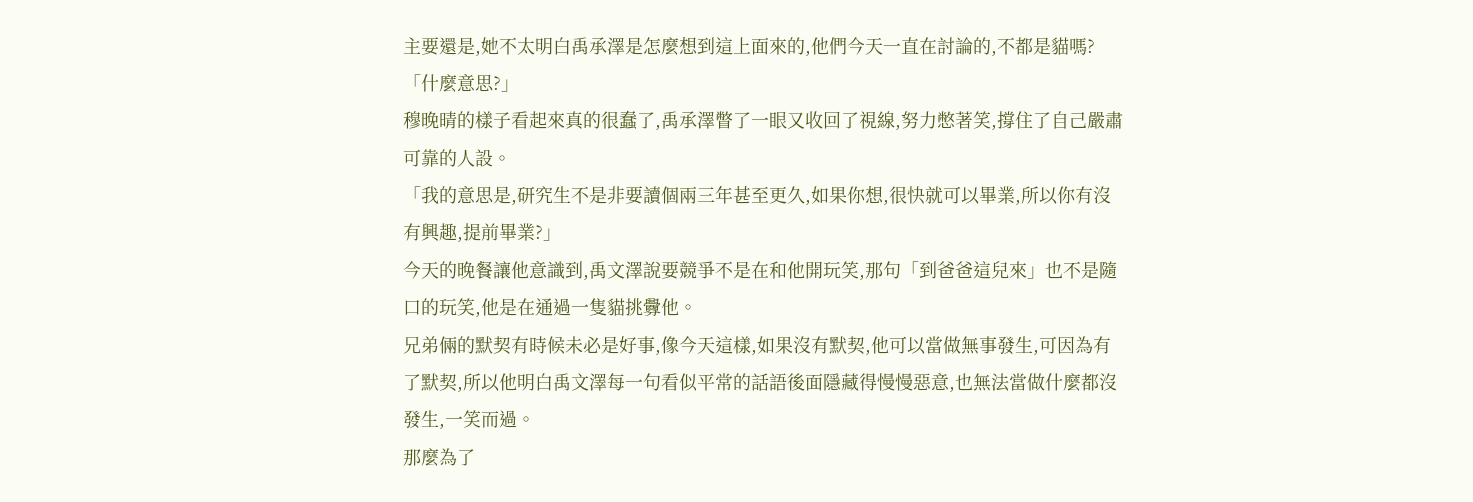主要還是,她不太明白禹承澤是怎麼想到這上面來的,他們今天一直在討論的,不都是貓嗎?
「什麼意思?」
穆晚晴的樣子看起來真的很蠢了,禹承澤瞥了一眼又收回了視線,努力憋著笑,撐住了自己嚴肅可靠的人設。
「我的意思是,研究生不是非要讀個兩三年甚至更久,如果你想,很快就可以畢業,所以你有沒有興趣,提前畢業?」
今天的晚餐讓他意識到,禹文澤說要競爭不是在和他開玩笑,那句「到爸爸這兒來」也不是隨口的玩笑,他是在通過一隻貓挑釁他。
兄弟倆的默契有時候未必是好事,像今天這樣,如果沒有默契,他可以當做無事發生,可因為有了默契,所以他明白禹文澤每一句看似平常的話語後面隱藏得慢慢惡意,也無法當做什麼都沒發生,一笑而過。
那麼為了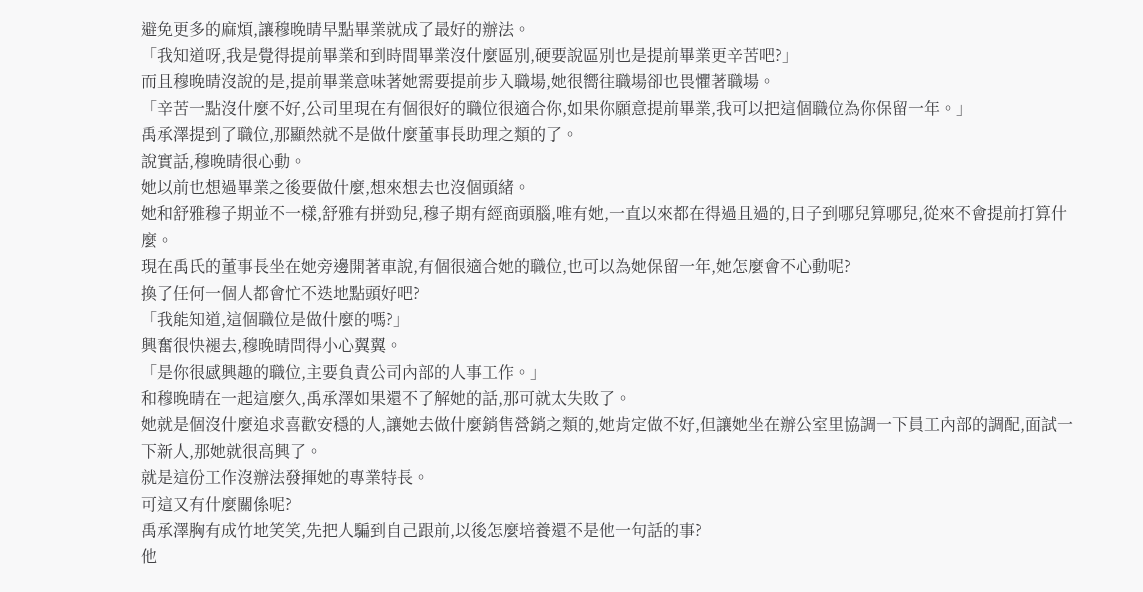避免更多的麻煩,讓穆晚晴早點畢業就成了最好的辦法。
「我知道呀,我是覺得提前畢業和到時間畢業沒什麼區別,硬要說區別也是提前畢業更辛苦吧?」
而且穆晚晴沒說的是,提前畢業意味著她需要提前步入職場,她很嚮往職場卻也畏懼著職場。
「辛苦一點沒什麼不好,公司里現在有個很好的職位很適合你,如果你願意提前畢業,我可以把這個職位為你保留一年。」
禹承澤提到了職位,那顯然就不是做什麼董事長助理之類的了。
說實話,穆晚晴很心動。
她以前也想過畢業之後要做什麼,想來想去也沒個頭緒。
她和舒雅穆子期並不一樣,舒雅有拼勁兒,穆子期有經商頭腦,唯有她,一直以來都在得過且過的,日子到哪兒算哪兒,從來不會提前打算什麼。
現在禹氏的董事長坐在她旁邊開著車說,有個很適合她的職位,也可以為她保留一年,她怎麼會不心動呢?
換了任何一個人都會忙不迭地點頭好吧?
「我能知道,這個職位是做什麼的嗎?」
興奮很快褪去,穆晚晴問得小心翼翼。
「是你很感興趣的職位,主要負責公司內部的人事工作。」
和穆晚晴在一起這麼久,禹承澤如果還不了解她的話,那可就太失敗了。
她就是個沒什麼追求喜歡安穩的人,讓她去做什麼銷售營銷之類的,她肯定做不好,但讓她坐在辦公室里協調一下員工內部的調配,面試一下新人,那她就很高興了。
就是這份工作沒辦法發揮她的專業特長。
可這又有什麼關係呢?
禹承澤胸有成竹地笑笑,先把人騙到自己跟前,以後怎麼培養還不是他一句話的事?
他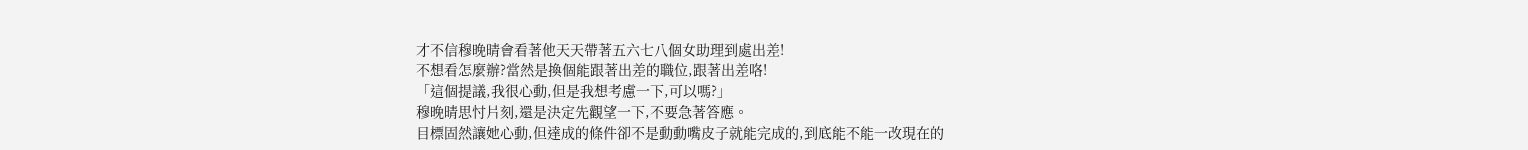才不信穆晚晴會看著他天天帶著五六七八個女助理到處出差!
不想看怎麼辦?當然是換個能跟著出差的職位,跟著出差咯!
「這個提議,我很心動,但是我想考慮一下,可以嗎?」
穆晚晴思忖片刻,還是決定先觀望一下,不要急著答應。
目標固然讓她心動,但達成的條件卻不是動動嘴皮子就能完成的,到底能不能一改現在的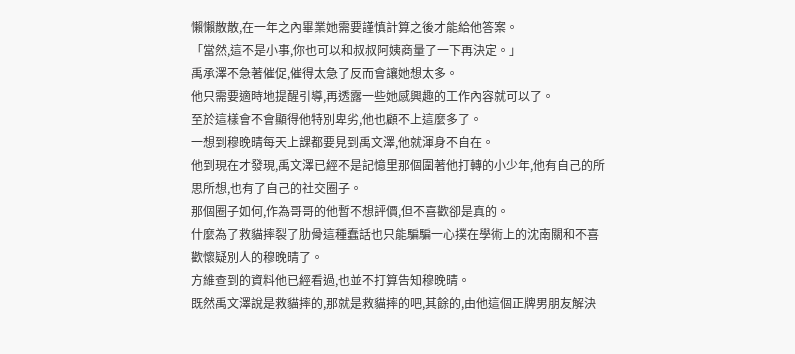懶懶散散,在一年之內畢業她需要謹慎計算之後才能給他答案。
「當然,這不是小事,你也可以和叔叔阿姨商量了一下再決定。」
禹承澤不急著催促,催得太急了反而會讓她想太多。
他只需要適時地提醒引導,再透露一些她感興趣的工作內容就可以了。
至於這樣會不會顯得他特別卑劣,他也顧不上這麼多了。
一想到穆晚晴每天上課都要見到禹文澤,他就渾身不自在。
他到現在才發現,禹文澤已經不是記憶里那個圍著他打轉的小少年,他有自己的所思所想,也有了自己的社交圈子。
那個圈子如何,作為哥哥的他暫不想評價,但不喜歡卻是真的。
什麼為了救貓摔裂了肋骨這種蠢話也只能騙騙一心撲在學術上的沈南關和不喜歡懷疑別人的穆晚晴了。
方維查到的資料他已經看過,也並不打算告知穆晚晴。
既然禹文澤說是救貓摔的,那就是救貓摔的吧,其餘的,由他這個正牌男朋友解決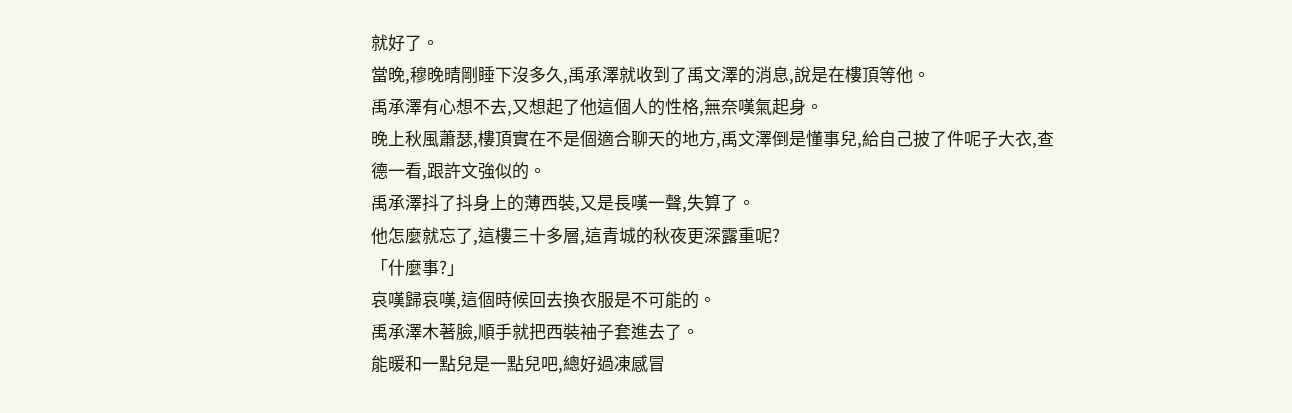就好了。
當晚,穆晚晴剛睡下沒多久,禹承澤就收到了禹文澤的消息,說是在樓頂等他。
禹承澤有心想不去,又想起了他這個人的性格,無奈嘆氣起身。
晚上秋風蕭瑟,樓頂實在不是個適合聊天的地方,禹文澤倒是懂事兒,給自己披了件呢子大衣,查德一看,跟許文強似的。
禹承澤抖了抖身上的薄西裝,又是長嘆一聲,失算了。
他怎麼就忘了,這樓三十多層,這青城的秋夜更深露重呢?
「什麼事?」
哀嘆歸哀嘆,這個時候回去換衣服是不可能的。
禹承澤木著臉,順手就把西裝袖子套進去了。
能暖和一點兒是一點兒吧,總好過凍感冒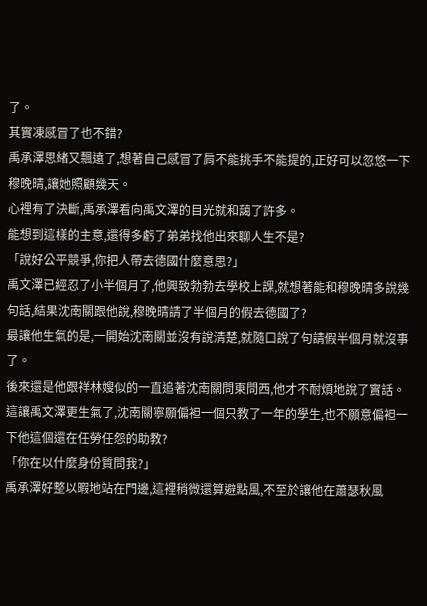了。
其實凍感冒了也不錯?
禹承澤思緒又飄遠了,想著自己感冒了肩不能挑手不能提的,正好可以忽悠一下穆晚晴,讓她照顧幾天。
心裡有了決斷,禹承澤看向禹文澤的目光就和藹了許多。
能想到這樣的主意,還得多虧了弟弟找他出來聊人生不是?
「說好公平競爭,你把人帶去德國什麼意思?」
禹文澤已經忍了小半個月了,他興致勃勃去學校上課,就想著能和穆晚晴多說幾句話,結果沈南關跟他說,穆晚晴請了半個月的假去德國了?
最讓他生氣的是,一開始沈南關並沒有說清楚,就隨口說了句請假半個月就沒事了。
後來還是他跟祥林嫂似的一直追著沈南關問東問西,他才不耐煩地說了實話。
這讓禹文澤更生氣了,沈南關寧願偏袒一個只教了一年的學生,也不願意偏袒一下他這個還在任勞任怨的助教?
「你在以什麼身份質問我?」
禹承澤好整以暇地站在門邊,這裡稍微還算避點風,不至於讓他在蕭瑟秋風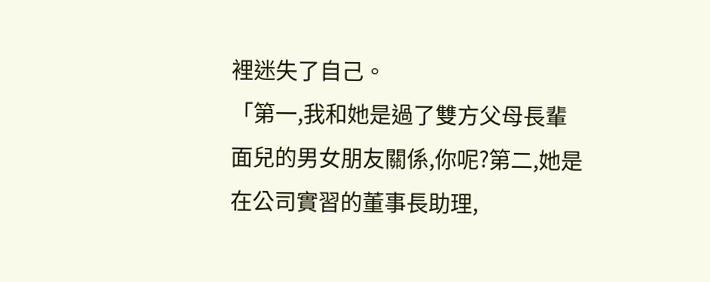裡迷失了自己。
「第一,我和她是過了雙方父母長輩面兒的男女朋友關係,你呢?第二,她是在公司實習的董事長助理,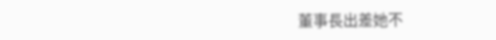董事長出差她不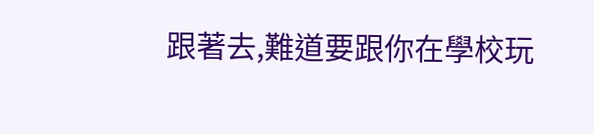跟著去,難道要跟你在學校玩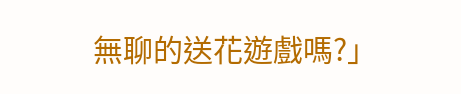無聊的送花遊戲嗎?」